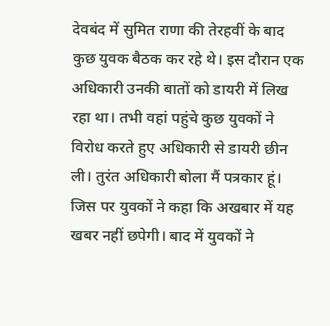देवबंद में सुमित राणा की तेरहवीं के बाद कुछ युवक बैठक कर रहे थे। इस दौरान एक अधिकारी उनकी बातों को डायरी में लिख रहा था। तभी वहां पहुंचे कुछ युवकों ने विरोध करते हुए अधिकारी से डायरी छीन ली। तुरंत अधिकारी बोला मैं पत्रकार हूं। जिस पर युवकों ने कहा कि अखबार में यह खबर नहीं छपेगी। बाद में युवकों ने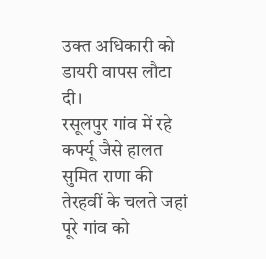उक्त अधिकारी को डायरी वापस लौटा दी।
रसूलपुर गांव में रहे कर्फ्यू जैसे हालत
सुमित राणा की तेरहवीं के चलते जहां पूरे गांव को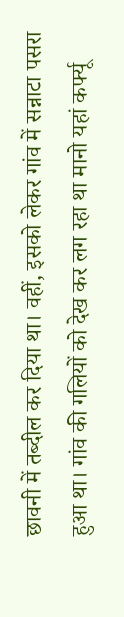छावनी में तब्दील कर दिया था। वहीं, इसको लेकर गांव में सन्नाटा पसरा हुआ था। गांव की गलियों को देख कर लग रहा था मानो यहां कर्फ्यू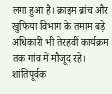लगा हुआ है। क्राइम ब्रांच और खुफिया विभाग के तमाम बड़े अधिकारी भी तेरहवीं कार्यक्रम तक गांव में मौजूद रहे। शांतिपूर्वक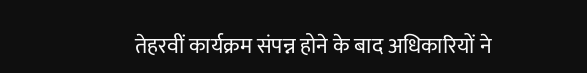तेहरवीं कार्यक्रम संपन्न होने के बाद अधिकारियों ने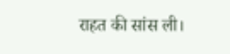राहत की सांस ली।